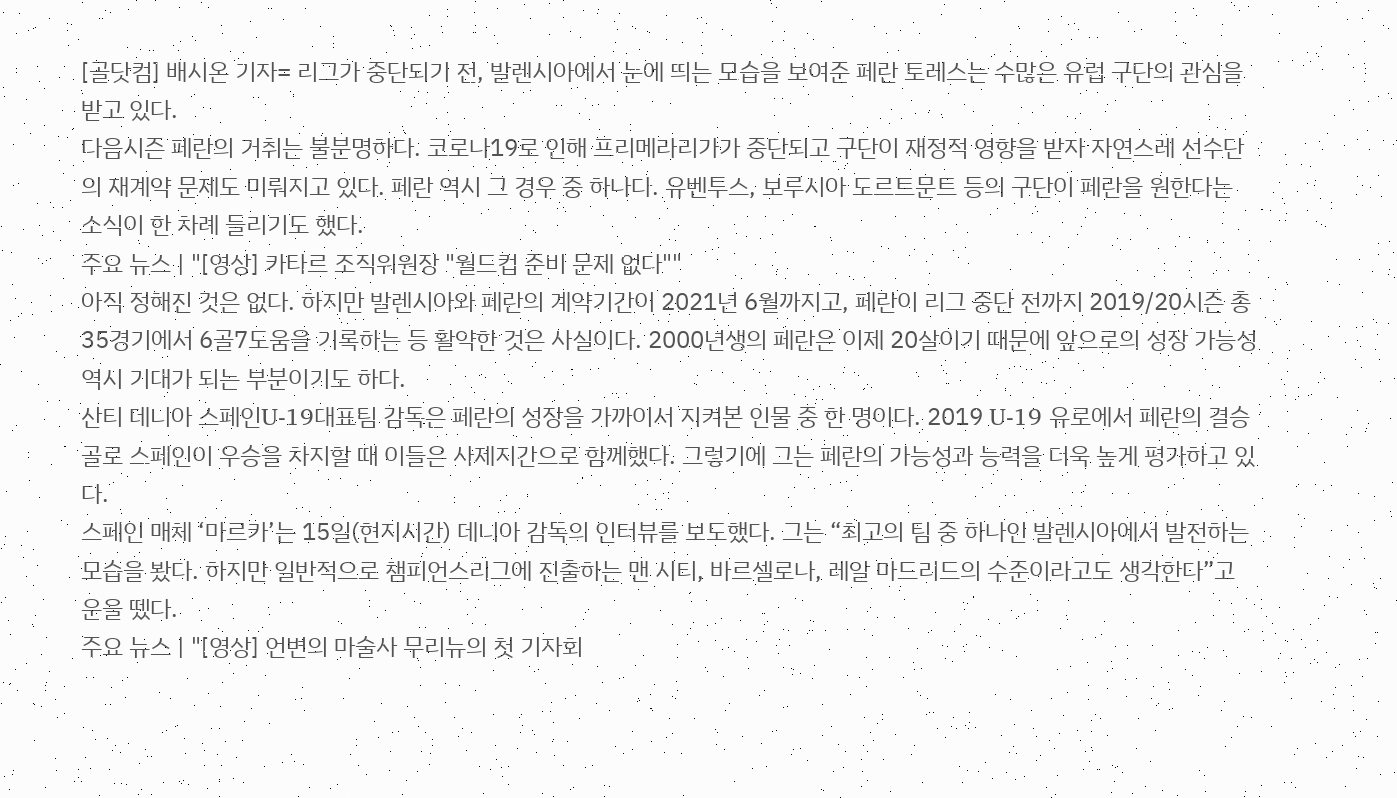[골닷컴] 배시온 기자= 리그가 중단되기 전, 발렌시아에서 눈에 띄는 모습을 보여준 페란 토레스는 수많은 유럽 구단의 관심을 받고 있다.
다음시즌 페란의 거취는 불분명하다. 코로나19로 인해 프리메라리가가 중단되고 구단이 재정적 영향을 받자 자연스레 선수단의 재계약 문제도 미뤄지고 있다. 페란 역시 그 경우 중 하나다. 유벤투스, 보루시아 도르트문트 등의 구단이 페란을 원한다는 소식이 한 차례 들리기도 했다.
주요 뉴스 | "[영상] 카타르 조직위원장 "월드컵 준비 문제 없다""
아직 정해진 것은 없다. 하지만 발렌시아와 페란의 계약기간이 2021년 6월까지고, 페란이 리그 중단 전까지 2019/20시즌 총 35경기에서 6골7도움을 기록하는 등 활약한 것은 사실이다. 2000년생의 페란은 이제 20살이기 때문에 앞으로의 성장 가능성 역시 기대가 되는 부분이기도 하다.
산티 데니아 스페인U-19대표팀 감독은 페란의 성장을 가까이서 지켜본 인물 중 한 명이다. 2019 U-19 유로에서 페란의 결승골로 스페인이 우승을 차지할 때 이들은 사제지간으로 함께했다. 그렇기에 그는 페란의 가능성과 능력을 더욱 높게 평가하고 있다.
스페인 매체 ‘마르카’는 15일(현지시간) 데니아 감독의 인터뷰를 보도했다. 그는 “최고의 팀 중 하나인 발렌시아에서 발전하는 모습을 봤다. 하지만 일반적으로 챔피언스리그에 진출하는 맨 시티, 바르셀로나, 레알 마드리드의 수준이라고도 생각한다”고 운을 뗐다.
주요 뉴스 | "[영상] 언변의 마술사 무리뉴의 첫 기자회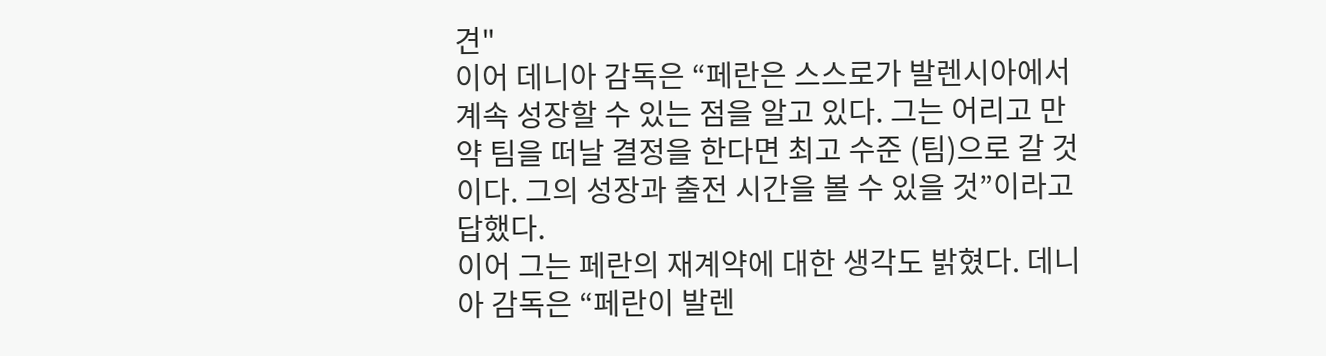견"
이어 데니아 감독은 “페란은 스스로가 발렌시아에서 계속 성장할 수 있는 점을 알고 있다. 그는 어리고 만약 팀을 떠날 결정을 한다면 최고 수준 (팀)으로 갈 것이다. 그의 성장과 출전 시간을 볼 수 있을 것”이라고 답했다.
이어 그는 페란의 재계약에 대한 생각도 밝혔다. 데니아 감독은 “페란이 발렌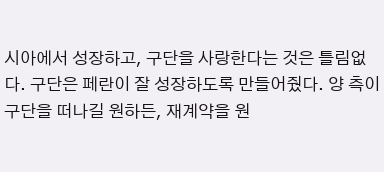시아에서 성장하고, 구단을 사랑한다는 것은 틀림없다. 구단은 페란이 잘 성장하도록 만들어줬다. 양 측이 구단을 떠나길 원하든, 재계약을 원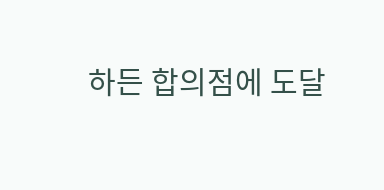하든 합의점에 도달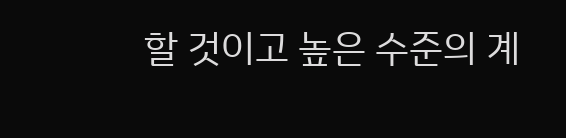할 것이고 높은 수준의 계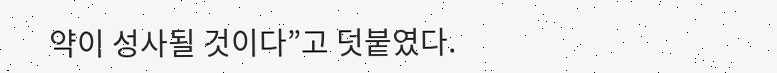약이 성사될 것이다”고 덧붙였다.